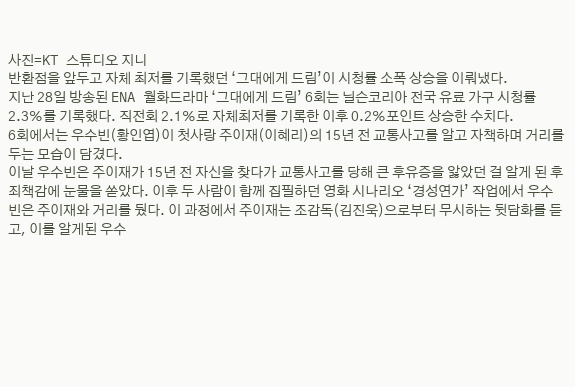사진=KT 스튜디오 지니
반환점을 앞두고 자체 최저를 기록했던 ‘그대에게 드림’이 시청률 소폭 상승을 이뤄냈다.
지난 28일 방송된 ENA 월화드라마 ‘그대에게 드림’ 6회는 닐슨코리아 전국 유료 가구 시청률 2.3%를 기록했다. 직전회 2.1%로 자체최저를 기록한 이후 0.2%포인트 상승한 수치다.
6회에서는 우수빈(황인엽)이 첫사랑 주이재(이혜리)의 15년 전 교통사고를 알고 자책하며 거리를 두는 모습이 담겼다.
이날 우수빈은 주이재가 15년 전 자신을 찾다가 교통사고를 당해 큰 후유증을 앓았던 걸 알게 된 후 죄책감에 눈물을 쏟았다. 이후 두 사람이 함께 집필하던 영화 시나리오 ‘경성연가’ 작업에서 우수빈은 주이재와 거리를 뒀다. 이 과정에서 주이재는 조감독(김진욱)으로부터 무시하는 뒷담화를 듣고, 이를 알게된 우수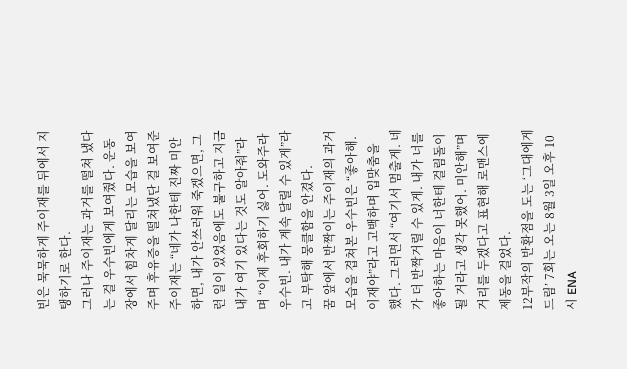빈은 묵묵하게 주이재를 뒤에서 지탱하기로 한다.
그러나 주이재는 과거를 떨쳐 냈다는 걸 우수빈에게 보여줬다. 운동장에서 힘차게 달리는 모습을 보여주며 후유증을 떨쳐냈단 걸 보여준 주이재는 “네가 나한테 진짜 미안하면, 내가 안쓰러워 죽겠으면, 그런 일이 있었음에도 불구하고 지금 내가 여기 있다는 것도 알아줘”라며 “이제 후회하기 싫어. 도와주라 우수빈. 내가 계속 달릴 수 있게”라고 부탁해 뭉클함을 안겼다.
꿈 앞에서 반짝이는 주이재의 과거 모습을 겹쳐본 우수빈은 “좋아해. 이재야”라고 고백하며 입맞춤을 했다. 그러면서 “여기서 멈출게. 네가 더 반짝거릴 수 있게. 내가 너를 좋아하는 마음이 너한테 걸림돌이 될 거라고 생각 못했어. 미안해”며 거리를 두겠다고 표현해 로맨스에 제동을 걸었다.
12부작의 반환점을 도는 ‘그대에게 드림’ 7회는 오는 8월 3일 오후 10시 ENA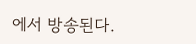에서 방송된다.